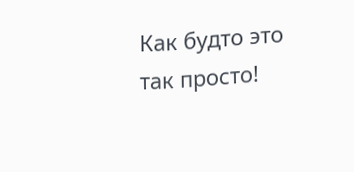Как будто это так просто!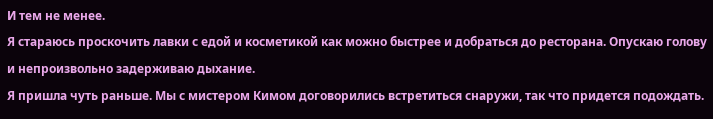И тем не менее.
Я стараюсь проскочить лавки с едой и косметикой как можно быстрее и добраться до ресторана. Опускаю голову и непроизвольно задерживаю дыхание.
Я пришла чуть раньше. Мы с мистером Кимом договорились встретиться снаружи, так что придется подождать.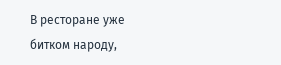В ресторане уже битком народу,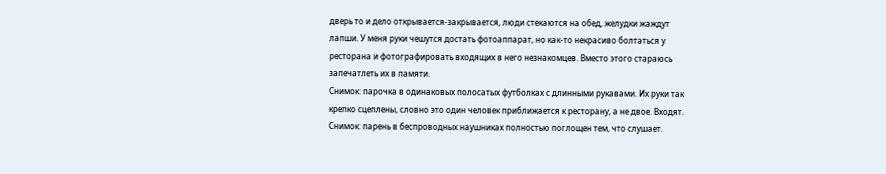дверь то и дело открывается-закрывается, люди стекаются на обед, желудки жаждут лапши. У меня руки чешутся достать фотоаппарат, но как-то некрасиво болтаться у ресторана и фотографировать входящих в него незнакомцев. Вместо этого стараюсь запечатлеть их в памяти.
Снимок: парочка в одинаковых полосатых футболках с длинными рукавами. Их руки так крепко сцеплены, словно это один человек приближается к ресторану, а не двое. Входят.
Снимок: парень в беспроводных наушниках полностью поглощен тем, что слушает.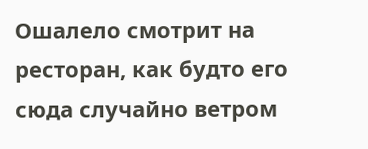Ошалело смотрит на ресторан, как будто его сюда случайно ветром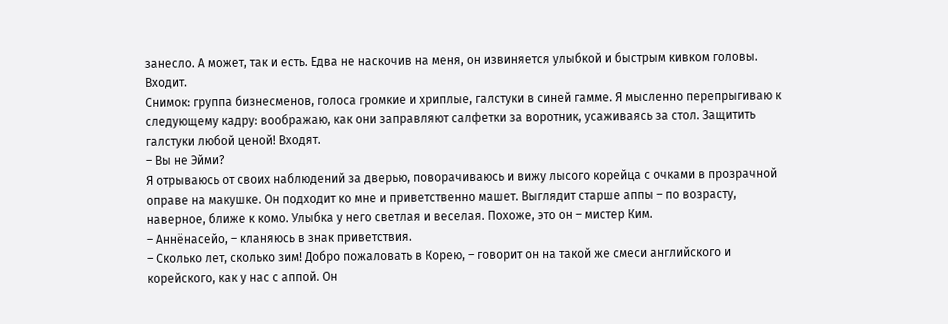занесло. А может, так и есть. Едва не наскочив на меня, он извиняется улыбкой и быстрым кивком головы. Входит.
Снимок: группа бизнесменов, голоса громкие и хриплые, галстуки в синей гамме. Я мысленно перепрыгиваю к следующему кадру: воображаю, как они заправляют салфетки за воротник, усаживаясь за стол. Защитить галстуки любой ценой! Входят.
– Вы не Эйми?
Я отрываюсь от своих наблюдений за дверью, поворачиваюсь и вижу лысого корейца с очками в прозрачной оправе на макушке. Он подходит ко мне и приветственно машет. Выглядит старше аппы – по возрасту, наверное, ближе к комо. Улыбка у него светлая и веселая. Похоже, это он – мистер Ким.
– Аннёнасейо, – кланяюсь в знак приветствия.
– Сколько лет, сколько зим! Добро пожаловать в Корею, – говорит он на такой же смеси английского и корейского, как у нас с аппой. Он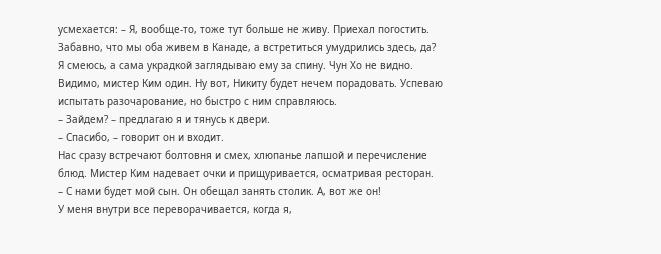усмехается: – Я, вообще-то, тоже тут больше не живу. Приехал погостить. Забавно, что мы оба живем в Канаде, а встретиться умудрились здесь, да?
Я смеюсь, а сама украдкой заглядываю ему за спину. Чун Хо не видно. Видимо, мистер Ким один. Ну вот, Никиту будет нечем порадовать. Успеваю испытать разочарование, но быстро с ним справляюсь.
– Зайдем? – предлагаю я и тянусь к двери.
– Спасибо, – говорит он и входит.
Нас сразу встречают болтовня и смех, хлюпанье лапшой и перечисление блюд. Мистер Ким надевает очки и прищуривается, осматривая ресторан.
– С нами будет мой сын. Он обещал занять столик. А, вот же он!
У меня внутри все переворачивается, когда я,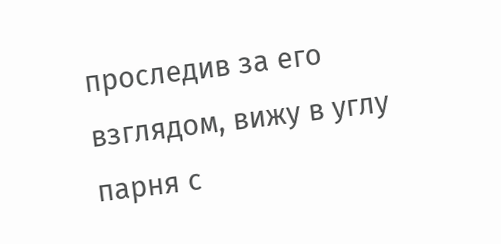проследив за его взглядом, вижу в углу парня с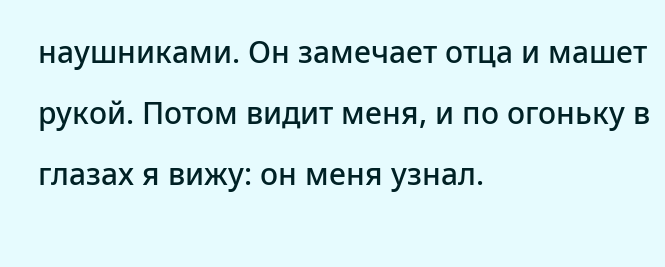наушниками. Он замечает отца и машет рукой. Потом видит меня, и по огоньку в глазах я вижу: он меня узнал.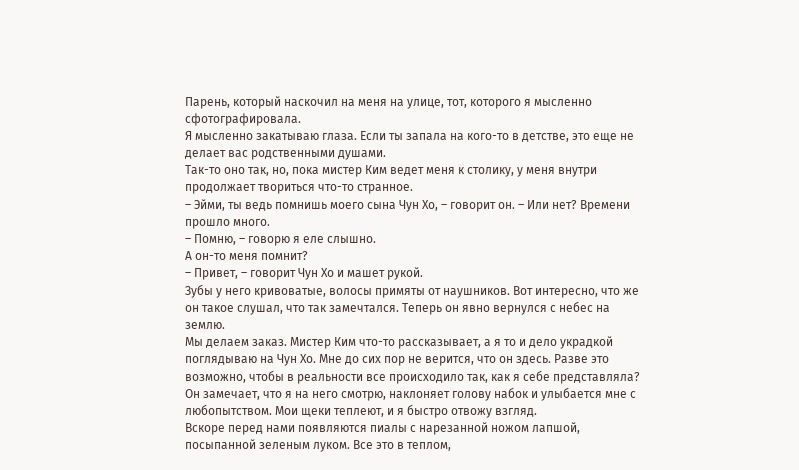Парень, который наскочил на меня на улице, тот, которого я мысленно сфотографировала.
Я мысленно закатываю глаза. Если ты запала на кого-то в детстве, это еще не делает вас родственными душами.
Так-то оно так, но, пока мистер Ким ведет меня к столику, у меня внутри продолжает твориться что-то странное.
– Эйми, ты ведь помнишь моего сына Чун Хо, – говорит он. – Или нет? Времени прошло много.
– Помню, – говорю я еле слышно.
А он-то меня помнит?
– Привет, – говорит Чун Хо и машет рукой.
Зубы у него кривоватые, волосы примяты от наушников. Вот интересно, что же он такое слушал, что так замечтался. Теперь он явно вернулся с небес на землю.
Мы делаем заказ. Мистер Ким что-то рассказывает, а я то и дело украдкой поглядываю на Чун Хо. Мне до сих пор не верится, что он здесь. Разве это возможно, чтобы в реальности все происходило так, как я себе представляла? Он замечает, что я на него смотрю, наклоняет голову набок и улыбается мне с любопытством. Мои щеки теплеют, и я быстро отвожу взгляд.
Вскоре перед нами появляются пиалы с нарезанной ножом лапшой, посыпанной зеленым луком. Все это в теплом,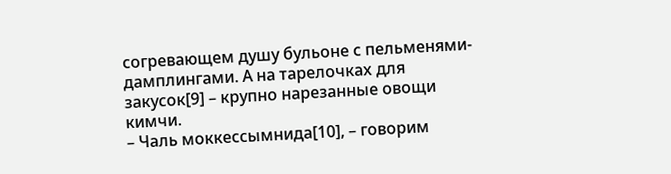согревающем душу бульоне с пельменями-дамплингами. А на тарелочках для закусок[9] – крупно нарезанные овощи кимчи.
– Чаль моккессымнида[10], – говорим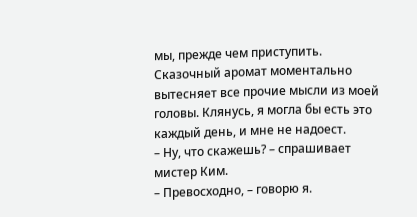мы, прежде чем приступить.
Сказочный аромат моментально вытесняет все прочие мысли из моей головы. Клянусь, я могла бы есть это каждый день, и мне не надоест.
– Ну, что скажешь? – спрашивает мистер Ким.
– Превосходно, – говорю я.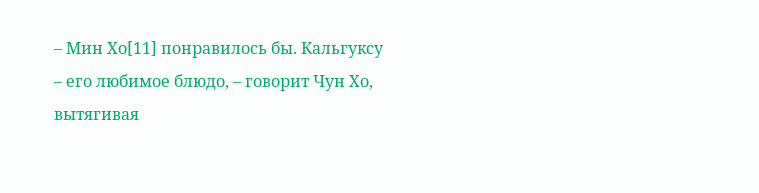– Мин Хо[11] понравилось бы. Кальгуксу – его любимое блюдо, – говорит Чун Хо, вытягивая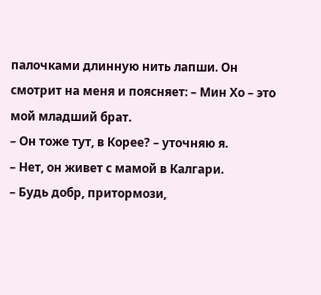палочками длинную нить лапши. Он смотрит на меня и поясняет: – Мин Хо – это мой младший брат.
– Он тоже тут, в Корее? – уточняю я.
– Нет, он живет с мамой в Калгари.
– Будь добр, притормози,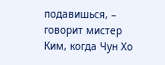подавишься, – говорит мистер Ким, когда Чун Хо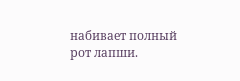набивает полный рот лапши.